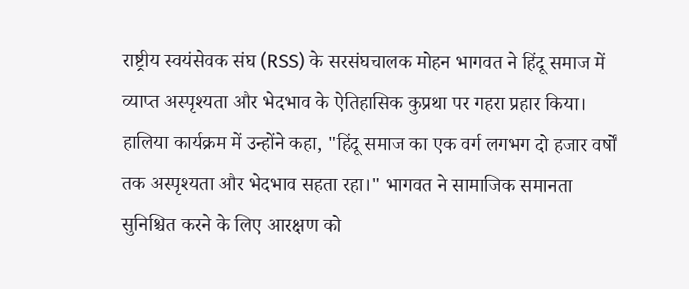राष्ट्रीय स्वयंसेवक संघ (RSS) के सरसंघचालक मोहन भागवत ने हिंदू समाज में व्याप्त अस्पृश्यता और भेदभाव के ऐतिहासिक कुप्रथा पर गहरा प्रहार किया। हालिया कार्यक्रम में उन्होंने कहा, "हिंदू समाज का एक वर्ग लगभग दो हजार वर्षों तक अस्पृश्यता और भेदभाव सहता रहा।" भागवत ने सामाजिक समानता सुनिश्चित करने के लिए आरक्षण को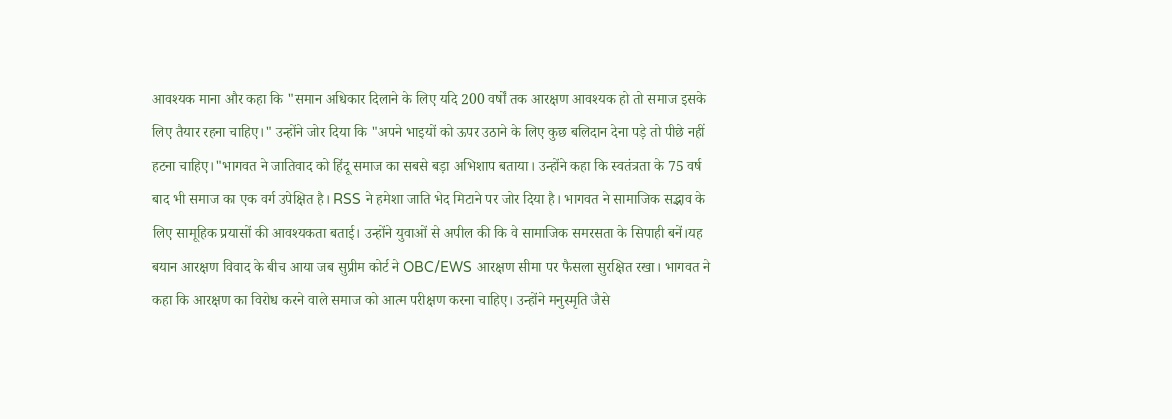आवश्यक माना और कहा कि "समान अधिकार दिलाने के लिए यदि 200 वर्षों तक आरक्षण आवश्यक हो तो समाज इसके लिए तैयार रहना चाहिए।" उन्होंने जोर दिया कि "अपने भाइयों को ऊपर उठाने के लिए कुछ बलिदान देना पड़े तो पीछे नहीं हटना चाहिए।"भागवत ने जातिवाद को हिंदू समाज का सबसे बड़ा अभिशाप बताया। उन्होंने कहा कि स्वतंत्रता के 75 वर्ष बाद भी समाज का एक वर्ग उपेक्षित है। RSS ने हमेशा जाति भेद मिटाने पर जोर दिया है। भागवत ने सामाजिक सद्भाव के लिए सामूहिक प्रयासों की आवश्यकता बताई। उन्होंने युवाओं से अपील की कि वे सामाजिक समरसता के सिपाही बनें।यह बयान आरक्षण विवाद के बीच आया जब सुप्रीम कोर्ट ने OBC/EWS आरक्षण सीमा पर फैसला सुरक्षित रखा। भागवत ने कहा कि आरक्षण का विरोध करने वाले समाज को आत्म परीक्षण करना चाहिए। उन्होंने मनुस्मृति जैसे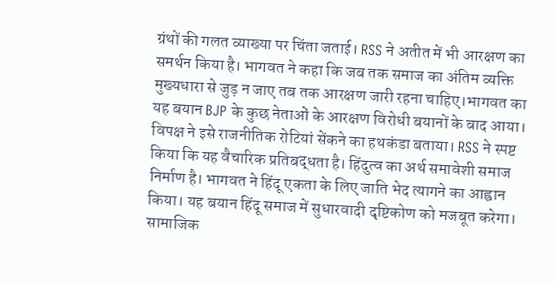ग्रंथों की गलत व्याख्या पर चिंता जताई। RSS ने अतीत में भी आरक्षण का समर्थन किया है। भागवत ने कहा कि जब तक समाज का अंतिम व्यक्ति मुख्यधारा से जुड़ न जाए तब तक आरक्षण जारी रहना चाहिए।भागवत का यह बयान BJP के कुछ नेताओं के आरक्षण विरोधी बयानों के बाद आया। विपक्ष ने इसे राजनीतिक रोटियां सेंकने का हथकंडा बताया। RSS ने स्पष्ट किया कि यह वैचारिक प्रतिबद्धता है। हिंदुत्व का अर्थ समावेशी समाज निर्माण है। भागवत ने हिंदू एकता के लिए जाति भेद त्यागने का आह्वान किया। यह बयान हिंदू समाज में सुधारवादी दृष्टिकोण को मजबूत करेगा। सामाजिक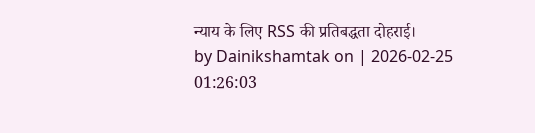न्याय के लिए RSS की प्रतिबद्धता दोहराई।
by Dainikshamtak on | 2026-02-25 01:26:03